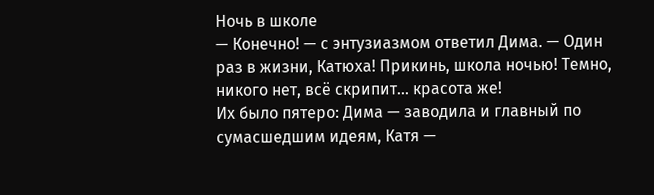Ночь в школе
— Конечно! — с энтузиазмом ответил Дима. — Один раз в жизни, Катюха! Прикинь, школа ночью! Темно, никого нет, всё скрипит... красота же!
Их было пятеро: Дима — заводила и главный по сумасшедшим идеям, Катя —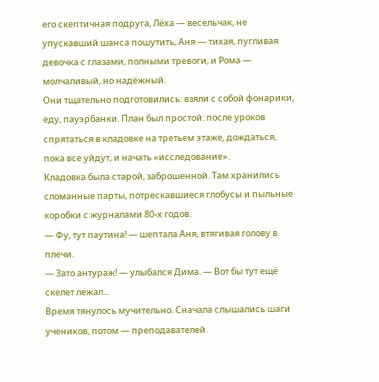его скептичная подруга, Лёха — весельчак, не упускавший шанса пошутить, Аня — тихая, пугливая девочка с глазами, полными тревоги, и Рома — молчаливый, но надёжный.
Они тщательно подготовились: взяли с собой фонарики, еду, пауэрбанки. План был простой: после уроков спрятаться в кладовке на третьем этаже, дождаться, пока все уйдут, и начать «исследование».
Кладовка была старой, заброшенной. Там хранились сломанные парты, потрескавшиеся глобусы и пыльные коробки с журналами 80-х годов.
— Фу, тут паутина! — шептала Аня, втягивая голову в плечи.
— Зато антураж! — улыбался Дима. — Вот бы тут ещё скелет лежал...
Время тянулось мучительно. Сначала слышались шаги учеников, потом — преподавателей.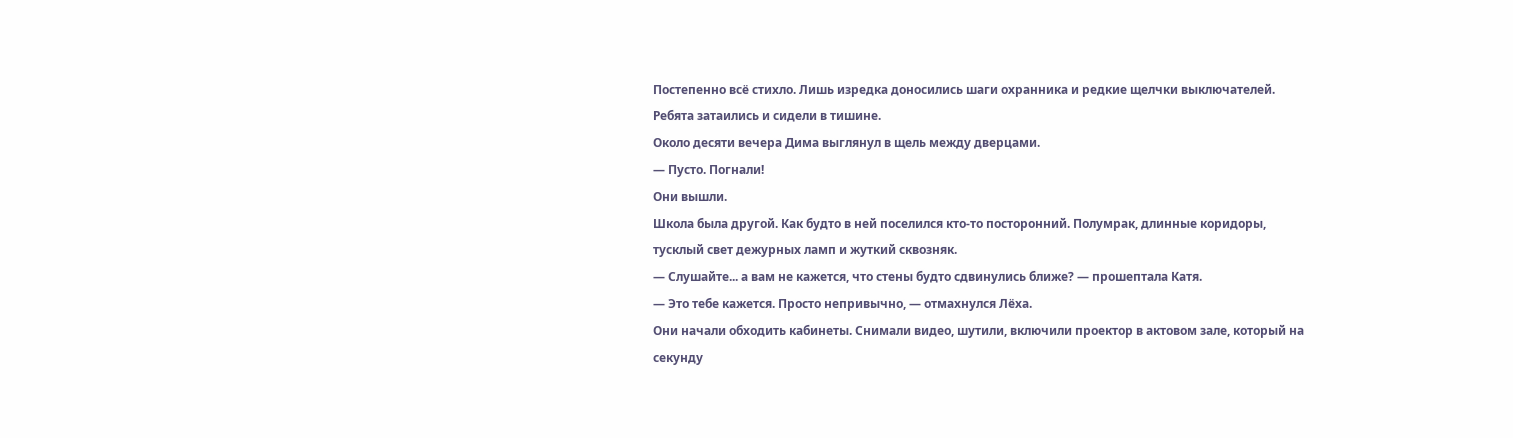Постепенно всё стихло. Лишь изредка доносились шаги охранника и редкие щелчки выключателей. Ребята затаились и сидели в тишине.
Около десяти вечера Дима выглянул в щель между дверцами.
— Пусто. Погнали!
Они вышли.
Школа была другой. Как будто в ней поселился кто-то посторонний. Полумрак, длинные коридоры, тусклый свет дежурных ламп и жуткий сквозняк.
— Слушайте... а вам не кажется, что стены будто сдвинулись ближе? — прошептала Катя.
— Это тебе кажется. Просто непривычно, — отмахнулся Лёха.
Они начали обходить кабинеты. Снимали видео, шутили, включили проектор в актовом зале, который на секунду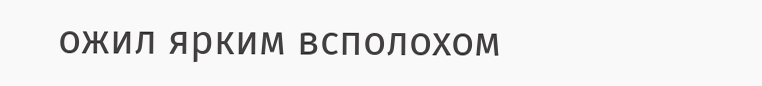ожил ярким всполохом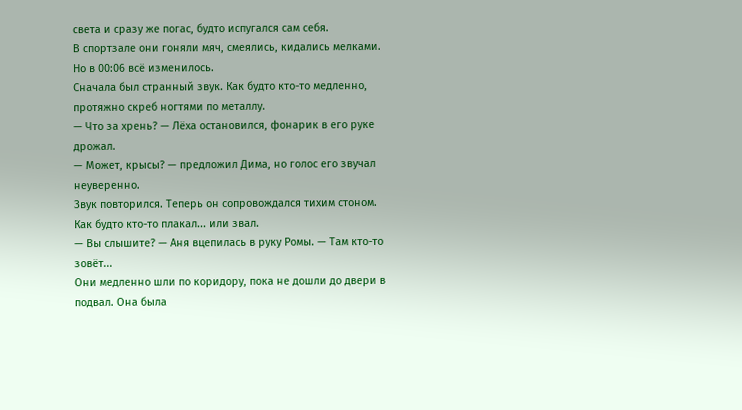света и сразу же погас, будто испугался сам себя.
В спортзале они гоняли мяч, смеялись, кидались мелками.
Но в 00:06 всё изменилось.
Сначала был странный звук. Как будто кто-то медленно, протяжно скреб ногтями по металлу.
— Что за хрень? — Лёха остановился, фонарик в его руке дрожал.
— Может, крысы? — предложил Дима, но голос его звучал неуверенно.
Звук повторился. Теперь он сопровождался тихим стоном. Как будто кто-то плакал... или звал.
— Вы слышите? — Аня вцепилась в руку Ромы. — Там кто-то зовёт...
Они медленно шли по коридору, пока не дошли до двери в подвал. Она была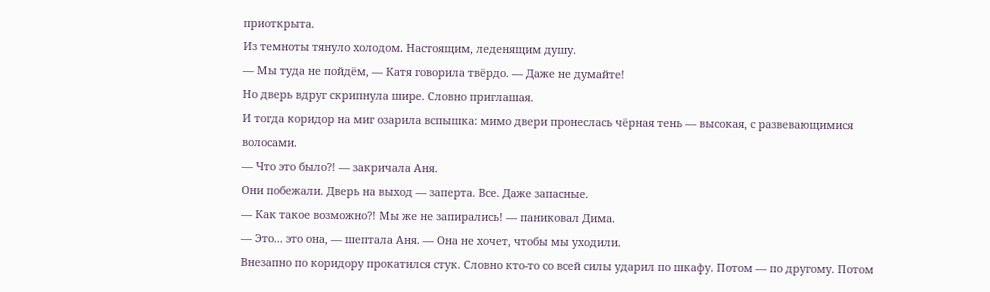приоткрыта.
Из темноты тянуло холодом. Настоящим, леденящим душу.
— Мы туда не пойдём, — Катя говорила твёрдо. — Даже не думайте!
Но дверь вдруг скрипнула шире. Словно приглашая.
И тогда коридор на миг озарила вспышка: мимо двери пронеслась чёрная тень — высокая, с развевающимися волосами.
— Что это было?! — закричала Аня.
Они побежали. Дверь на выход — заперта. Все. Даже запасные.
— Как такое возможно?! Мы же не запирались! — паниковал Дима.
— Это... это она, — шептала Аня. — Она не хочет, чтобы мы уходили.
Внезапно по коридору прокатился стук. Словно кто-то со всей силы ударил по шкафу. Потом — по другому. Потом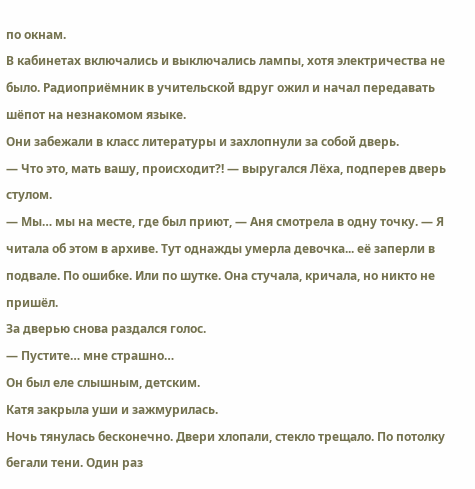по окнам.
В кабинетах включались и выключались лампы, хотя электричества не было. Радиоприёмник в учительской вдруг ожил и начал передавать шёпот на незнакомом языке.
Они забежали в класс литературы и захлопнули за собой дверь.
— Что это, мать вашу, происходит?! — выругался Лёха, подперев дверь стулом.
— Мы… мы на месте, где был приют, — Аня смотрела в одну точку. — Я читала об этом в архиве. Тут однажды умерла девочка... её заперли в подвале. По ошибке. Или по шутке. Она стучала, кричала, но никто не пришёл.
За дверью снова раздался голос.
— Пустите… мне страшно…
Он был еле слышным, детским.
Катя закрыла уши и зажмурилась.
Ночь тянулась бесконечно. Двери хлопали, стекло трещало. По потолку бегали тени. Один раз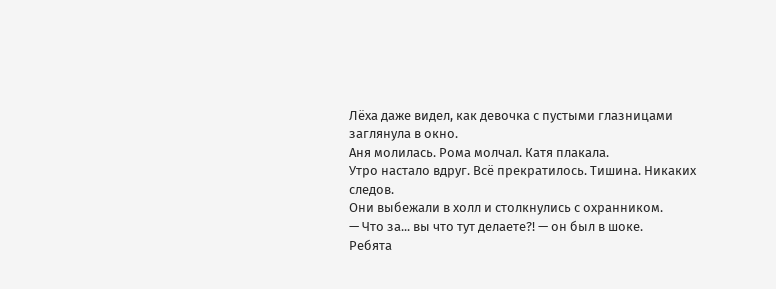Лёха даже видел, как девочка с пустыми глазницами заглянула в окно.
Аня молилась. Рома молчал. Катя плакала.
Утро настало вдруг. Всё прекратилось. Тишина. Никаких следов.
Они выбежали в холл и столкнулись с охранником.
— Что за... вы что тут делаете?! — он был в шоке.
Ребята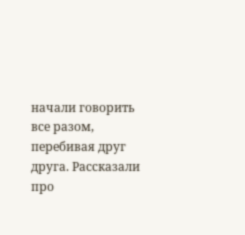начали говорить все разом, перебивая друг друга. Рассказали про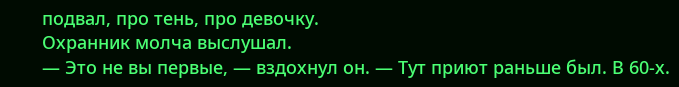подвал, про тень, про девочку.
Охранник молча выслушал.
— Это не вы первые, — вздохнул он. — Тут приют раньше был. В 60-х.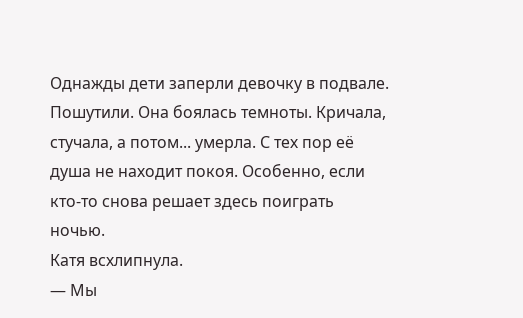Однажды дети заперли девочку в подвале. Пошутили. Она боялась темноты. Кричала, стучала, а потом... умерла. С тех пор её душа не находит покоя. Особенно, если кто-то снова решает здесь поиграть ночью.
Катя всхлипнула.
— Мы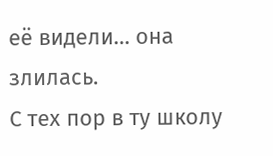её видели… она злилась.
С тех пор в ту школу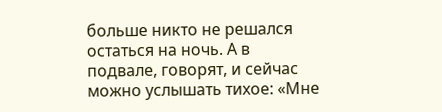больше никто не решался остаться на ночь. А в подвале, говорят, и сейчас можно услышать тихое: «Мне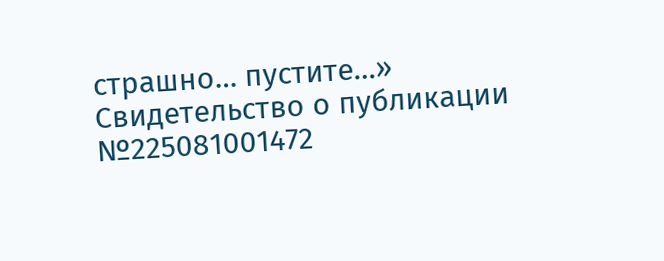страшно… пустите…»
Свидетельство о публикации №225081001472